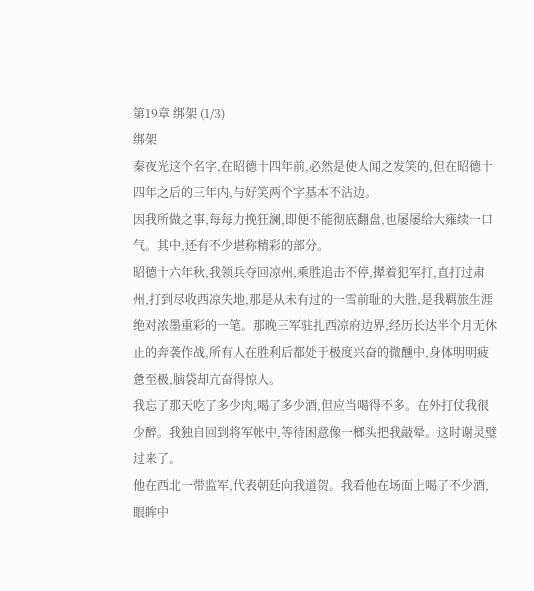第19章 绑架 (1/3)
绑架
秦夜光这个名字,在昭德十四年前,必然是使人闻之发笑的,但在昭德十四年之后的三年内,与好笑两个字基本不沾边。
因我所做之事,每每力挽狂澜,即便不能彻底翻盘,也屡屡给大雍续一口气。其中,还有不少堪称精彩的部分。
昭德十六年秋,我领兵夺回凉州,乘胜追击不停,撵着犯军打,直打过肃州,打到尽收西凉失地,那是从未有过的一雪前耻的大胜,是我羁旅生涯绝对浓墨重彩的一笔。那晚三军驻扎西凉府边界,经历长达半个月无休止的奔袭作战,所有人在胜利后都处于极度兴奋的微醺中,身体明明疲惫至极,脑袋却亢奋得惊人。
我忘了那天吃了多少肉,喝了多少酒,但应当喝得不多。在外打仗我很少醉。我独自回到将军帐中,等待困意像一榔头把我敲晕。这时谢灵璧过来了。
他在西北一带监军,代表朝廷向我道贺。我看他在场面上喝了不少酒,眼眸中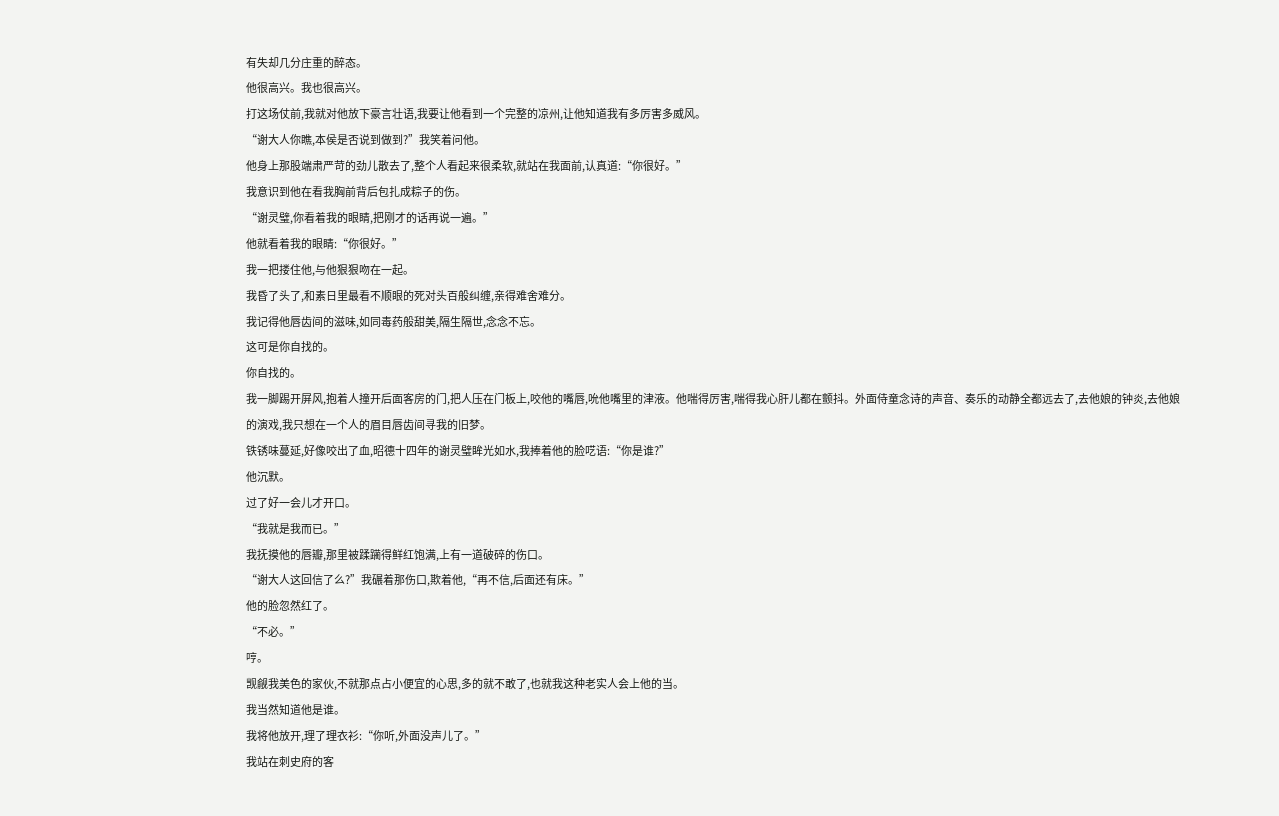有失却几分庄重的醉态。
他很高兴。我也很高兴。
打这场仗前,我就对他放下豪言壮语,我要让他看到一个完整的凉州,让他知道我有多厉害多威风。
“谢大人你瞧,本侯是否说到做到?”我笑着问他。
他身上那股端肃严苛的劲儿散去了,整个人看起来很柔软,就站在我面前,认真道:“你很好。”
我意识到他在看我胸前背后包扎成粽子的伤。
“谢灵璧,你看着我的眼睛,把刚才的话再说一遍。”
他就看着我的眼睛:“你很好。”
我一把搂住他,与他狠狠吻在一起。
我昏了头了,和素日里最看不顺眼的死对头百般纠缠,亲得难舍难分。
我记得他唇齿间的滋味,如同毒药般甜美,隔生隔世,念念不忘。
这可是你自找的。
你自找的。
我一脚踢开屏风,抱着人撞开后面客房的门,把人压在门板上,咬他的嘴唇,吮他嘴里的津液。他喘得厉害,喘得我心肝儿都在颤抖。外面侍童念诗的声音、奏乐的动静全都远去了,去他娘的钟炎,去他娘的演戏,我只想在一个人的眉目唇齿间寻我的旧梦。
铁锈味蔓延,好像咬出了血,昭德十四年的谢灵璧眸光如水,我捧着他的脸呓语:“你是谁?”
他沉默。
过了好一会儿才开口。
“我就是我而已。”
我抚摸他的唇瓣,那里被蹂躏得鲜红饱满,上有一道破碎的伤口。
“谢大人这回信了么?”我碾着那伤口,欺着他,“再不信,后面还有床。”
他的脸忽然红了。
“不必。”
哼。
觊觎我美色的家伙,不就那点占小便宜的心思,多的就不敢了,也就我这种老实人会上他的当。
我当然知道他是谁。
我将他放开,理了理衣衫:“你听,外面没声儿了。”
我站在刺史府的客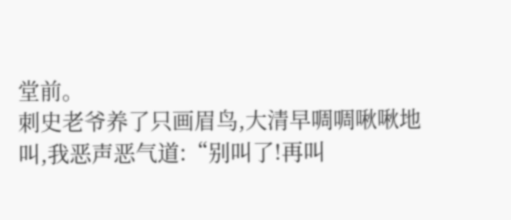堂前。
刺史老爷养了只画眉鸟,大清早啁啁啾啾地叫,我恶声恶气道:“别叫了!再叫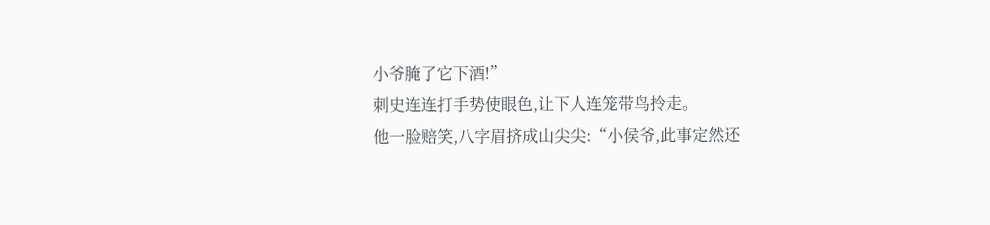小爷腌了它下酒!”
刺史连连打手势使眼色,让下人连笼带鸟拎走。
他一脸赔笑,八字眉挤成山尖尖:“小侯爷,此事定然还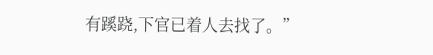有蹊跷,下官已着人去找了。”